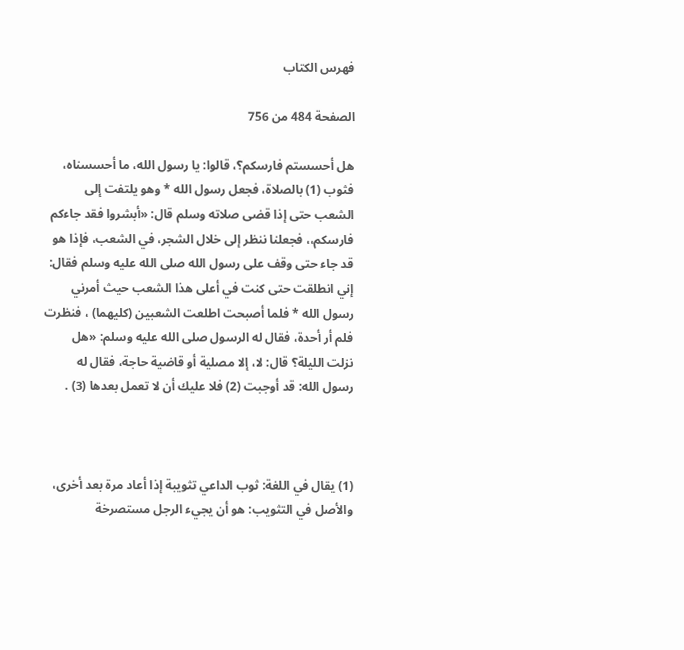فهرس الكتاب

الصفحة 484 من 756

هل أحسستم فارسكم؟، قالوا: يا رسول الله، ما أحسسناه، فثوب (1) بالصلاة، فجعل رسول الله * وهو يلتفت إلى الشعب حتى إذا قضى صلاته وسلم قال: «أبشروا فقد جاءكم فارسكم،، فجعلنا ننظر إلى خلال الشجر، في الشعب، فإذا هو قد جاء حتى وقف على رسول الله صلى الله عليه وسلم فقال: إني انطلقت حتى كنت في أعلى هذا الشعب حيث أمرني رسول الله * فلما أصبحت اطلعت الشعبين (كليهما) ، فنظرت فلم أر أحدة، فقال له الرسول صلى الله عليه وسلم: «هل نزلت الليلة؟ قال: لا، إلا مصلية أو قاضية حاجة، فقال له رسول الله: قد أوجبت (2) فلا عليك أن لا تعمل بعدها (3) .



(1) يقال في اللغة: ثوب الداعي تثويبة إذا أعاد مرة بعد أخرى، والأصل في التثويب: هو أن يجيء الرجل مستصرخة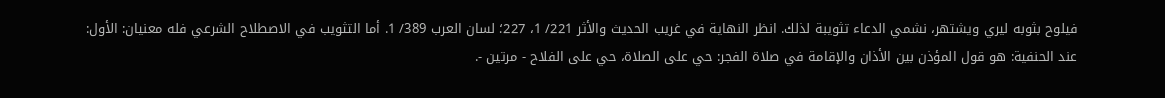فيلوح بثوبه ليري ويشتهر، نشمي الدعاء تثويبة لذلك. انظر النهاية في غريب الحديث والأثر 221/ 1، 227؛ لسان العرب 389/ 1. أما التثويب في الاصطلاح الشرعي فله معنيان: الأول: عند الحنفية: هو قول المؤذن بين الأذان والإقامة في صلاة الفجر: حي على الصلاة، حي على الفلاح - مرتين -.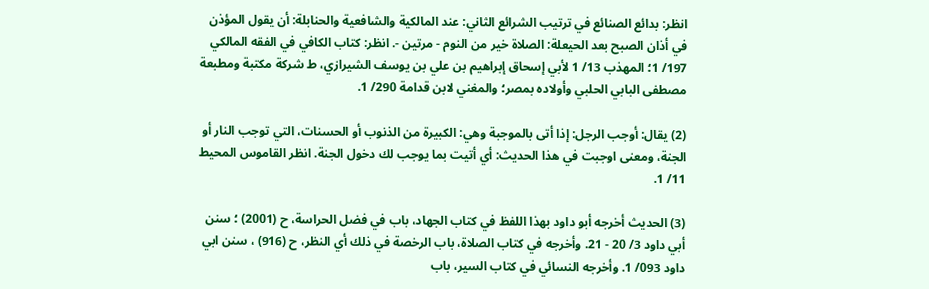انظر: بدائع الصنائع في ترتيب الشرائع الثاني: عند المالكية والشافعية والحنابلة: أن يقول المؤذن في أذان الصبح بعد الحيعلة: الصلاة خير من النوم - مرتين -. انظر: كتاب الكافي في الفقه المالكي 197/ 1؛ المهذب 13/ 1 لأبي إسحاق إبراهيم بن علي بن يوسف الشيرازي، ط شركة مكتبة ومطبعة مصطفى البابي الحلبي وأولاده بمصر؛ والمغني لابن قدامة 290/ 1.

(2) يقال: أوجب الرجل: إذا أتى بالموجبة وهي: الكبيرة من الذنوب أو الحسنات، التي توجب النار أو الجنة، ومعنى اوجبت في هذا الحديث: أي أتيت بما يوجب لك دخول الجنة. انظر القاموس المحيط 11/ 1.

(3) الحديث أخرجه أبو داود بهذا اللفظ في كتاب الجهاد، باب في فضل الحراسة، ح (2001) ؛ سنن أبي داود 3/ 20 - 21. وأخرجه في كتاب الصلاة، باب الرخصة في ذلك أي النظر، ح (916) ، سنن ابي داود 093/ 1. وأخرجه النسائي في كتاب السير، باب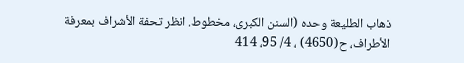ذهاب الطليعة وحده (السنن الكبرى، مخطوط. انظر تحفة الأشراف بمعرفة الأطراف، ح(4650) ، 4/ 95، 414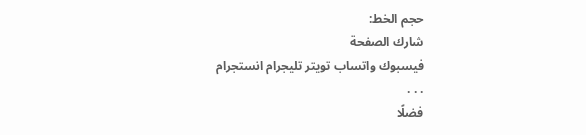حجم الخط:
شارك الصفحة
فيسبوك واتساب تويتر تليجرام انستجرام
. . .
فضلًا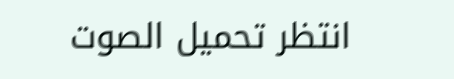انتظر تحميل الصوت